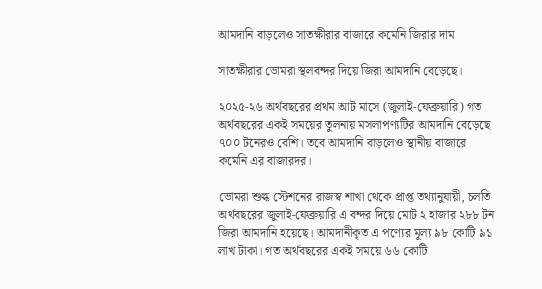আমদানি বাড়লেও সাতক্ষীরার বাজারে কমেনি জিরার দাম

সাতক্ষীরার ভোমরা স্থলবন্দর দিয়ে জিরা আমদানি বেড়েছে।

২০২৫-২৬ অর্থবছরের প্রথম আট মাসে (জুলাই-ফেব্রুয়ারি) গত অর্থবছরের একই সময়ের তুলনায় মসলাপণ্যটির আমদানি বেড়েছে ৭০০ টনেরও বেশি। তবে আমদানি বাড়লেও স্থানীয় বাজারে কমেনি এর বাজারদর।

ভোমরা শুল্ক স্টেশনের রাজস্ব শাখা থেকে প্রাপ্ত তথ্যানুযায়ী, চলতি অর্থবছরের জুলাই-ফেব্রুয়ারি এ বন্দর দিয়ে মোট ২ হাজার ২৮৮ টন জিরা আমদানি হয়েছে। আমদানীকৃত এ পণ্যের মূল্য ৯৮ কোটি ৯১ লাখ টাকা। গত অর্থবছরের একই সময়ে ৬৬ কোটি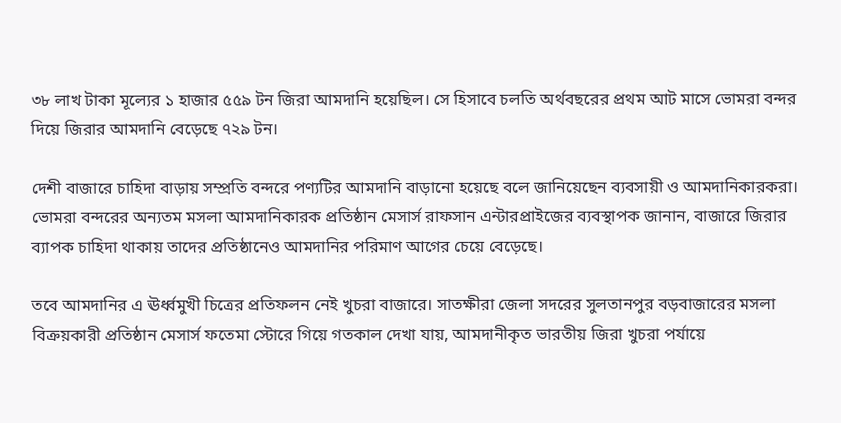৩৮ লাখ টাকা মূল্যের ১ হাজার ৫৫৯ টন জিরা আমদানি হয়েছিল। সে হিসাবে চলতি অর্থবছরের প্রথম আট মাসে ভোমরা বন্দর দিয়ে জিরার আমদানি বেড়েছে ৭২৯ টন।

দেশী বাজারে চাহিদা বাড়ায় সম্প্রতি বন্দরে পণ্যটির আমদানি বাড়ানো হয়েছে বলে জানিয়েছেন ব্যবসায়ী ও আমদানিকারকরা। ভোমরা বন্দরের অন্যতম মসলা আমদানিকারক প্রতিষ্ঠান মেসার্স রাফসান এন্টারপ্রাইজের ব্যবস্থাপক জানান, বাজারে জিরার ব্যাপক চাহিদা থাকায় তাদের প্রতিষ্ঠানেও আমদানির পরিমাণ আগের চেয়ে বেড়েছে।

তবে আমদানির এ ঊর্ধ্বমুখী চিত্রের প্রতিফলন নেই খুচরা বাজারে। সাতক্ষীরা জেলা সদরের সুলতানপুর বড়বাজারের মসলা বিক্রয়কারী প্রতিষ্ঠান মেসার্স ফতেমা স্টোরে গিয়ে গতকাল দেখা যায়, আমদানীকৃত ভারতীয় জিরা খুচরা পর্যায়ে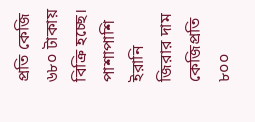প্রতি কেজি ৬৮০ টাকায় বিক্রি হচ্ছে। পাশাপাশি ইরানি জিরার দাম কেজিপ্রতি ৮০০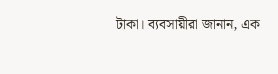টাকা। ব্যবসায়ীরা জানান, এক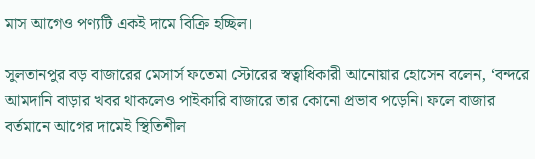মাস আগেও পণ্যটি একই দামে বিক্রি হচ্ছিল।

সুলতানপুর বড় বাজা‌রের মেসার্স ফতেমা স্টোরের স্বত্বাধিকারী আনোয়ার হোসেন বলেন, ‘বন্দরে আমদানি বাড়ার খবর থাকলেও পাইকারি বাজারে তার কোনো প্রভাব পড়েনি। ফলে বাজার বর্তমানে আগের দামেই স্থিতিশীল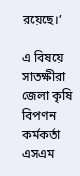রয়েছে।’

এ বিষয়ে সাতক্ষীরা জেলা কৃষি বিপণন কর্মকর্তা এসএম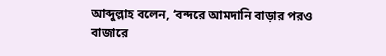আব্দুল্লাহ বলেন, ‘বন্দরে আমদানি বাড়ার পরও বাজারে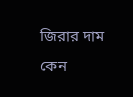জিরার দাম কেন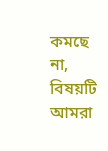কমছে না, বিষয়টি আমরা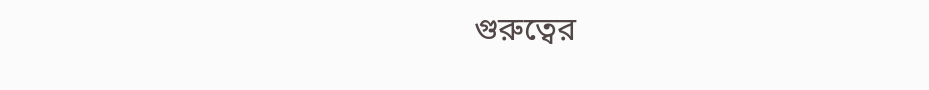গুরুত্বের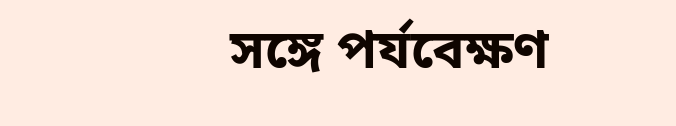সঙ্গে পর্যবেক্ষণ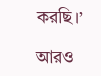করছি।’

আরও